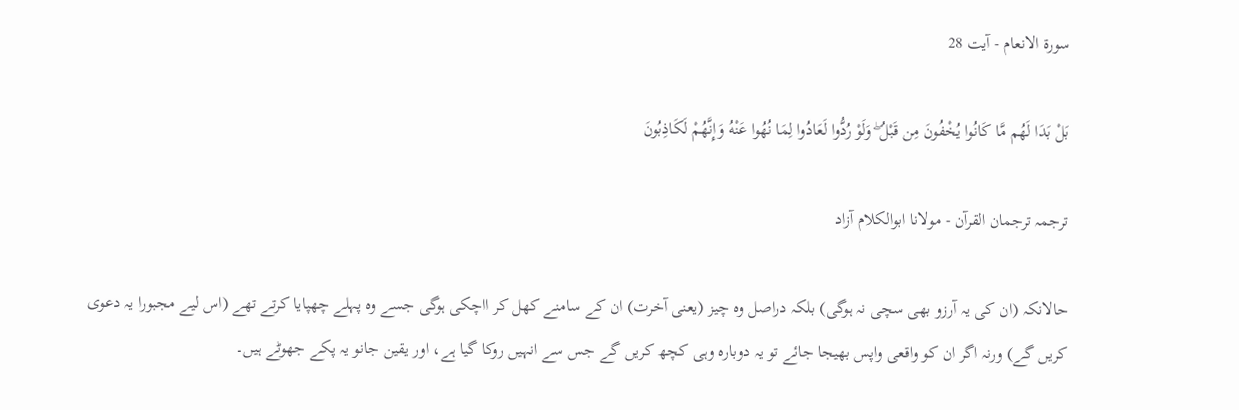سورة الانعام - آیت 28

بَلْ بَدَا لَهُم مَّا كَانُوا يُخْفُونَ مِن قَبْلُ ۖ وَلَوْ رُدُّوا لَعَادُوا لِمَا نُهُوا عَنْهُ وَإِنَّهُمْ لَكَاذِبُونَ

ترجمہ ترجمان القرآن - مولانا ابوالکلام آزاد

حالانکہ (ان کی یہ آرزو بھی سچی نہ ہوگی) بلکہ دراصل وہ چیز (یعنی آخرت) ان کے سامنے کھل کر ااچکی ہوگی جسے وہ پہلے چھپایا کرتے تھے (اس لیے مجبورا یہ دعوی کریں گے) ورنہ اگر ان کو واقعی واپس بھیجا جائے تو یہ دوبارہ وہی کچھ کریں گے جس سے انہیں روکا گیا ہے، اور یقین جانو یہ پکے جھوٹے ہیں۔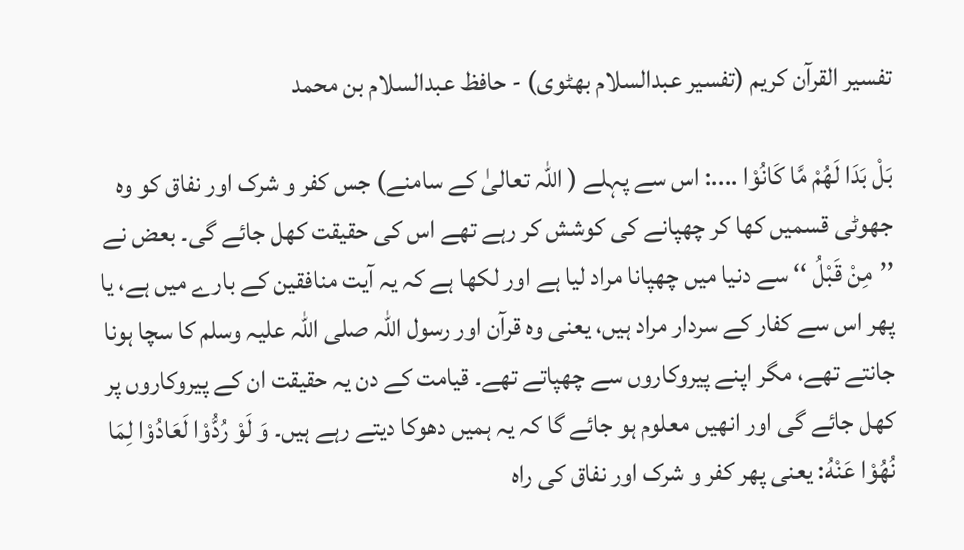تفسیر القرآن کریم (تفسیر عبدالسلام بھٹوی) - حافظ عبدالسلام بن محمد

بَلْ بَدَا لَهُمْ مَّا كَانُوْا ....: اس سے پہلے ( اللہ تعالیٰ کے سامنے) جس کفر و شرک اور نفاق کو وہ جھوٹی قسمیں کھا کر چھپانے کی کوشش کر رہے تھے اس کی حقیقت کھل جائے گی۔ بعض نے ’’مِنْ قَبْلُ ‘‘ سے دنیا میں چھپانا مراد لیا ہے اور لکھا ہے کہ یہ آیت منافقین کے بارے میں ہے، یا پھر اس سے کفار کے سردار مراد ہیں، یعنی وہ قرآن اور رسول اللہ صلی اللہ علیہ وسلم کا سچا ہونا جانتے تھے، مگر اپنے پیروکاروں سے چھپاتے تھے۔ قیامت کے دن یہ حقیقت ان کے پیروکاروں پر کھل جائے گی اور انھیں معلوم ہو جائے گا کہ یہ ہمیں دھوکا دیتے رہے ہیں۔ وَ لَوْ رُدُّوْا لَعَادُوْا لِمَا نُهُوْا عَنْهُ: یعنی پھر کفر و شرک اور نفاق کی راہ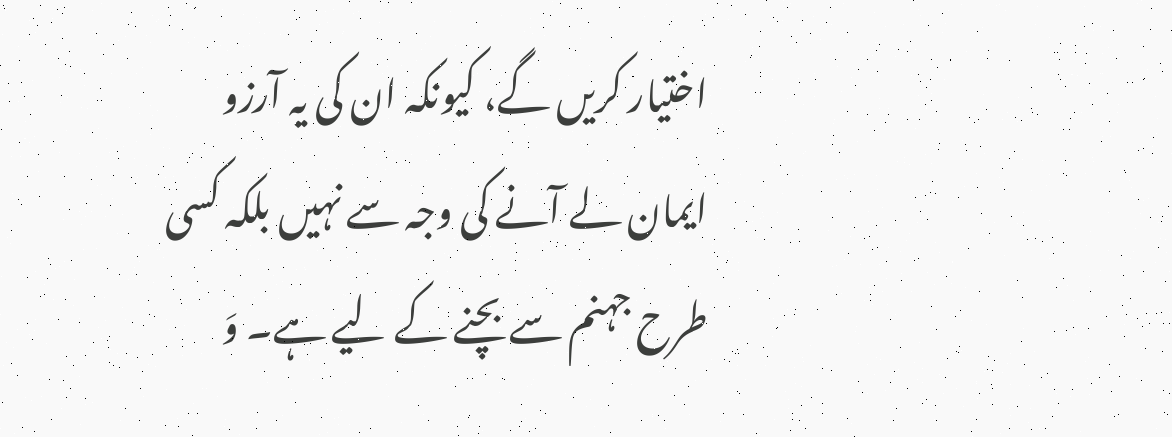اختیار کریں گے، کیونکہ ان کی یہ آرزو ایمان لے آنے کی وجہ سے نہیں بلکہ کسی طرح جہنم سے بچنے کے لیے ہے۔ وَ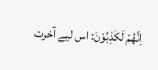اِنَّهُمْ لَكٰذِبُوْنَ: اس لیے آخرت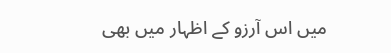میں اس آرزو کے اظہار میں بھی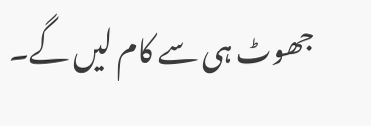جھوٹ ہی سے کام لیں گے۔